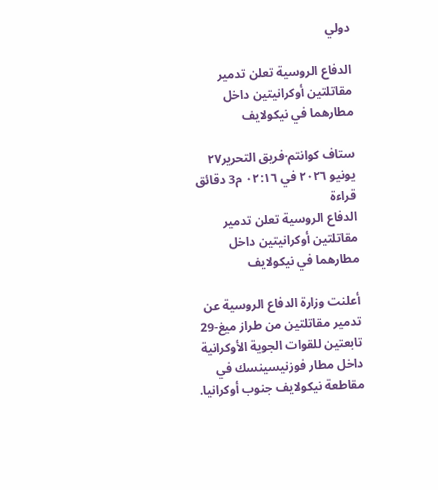دولي

الدفاع الروسية تعلن تدمير مقاتلتين أوكرانيتين داخل مطارهما في نيكولايف

ستاف كوانتم·فريق التحرير٢٧ يونيو ٢٠٢٦ في ٠٢:١٦ م3 دقائق قراءة
الدفاع الروسية تعلن تدمير مقاتلتين أوكرانيتين داخل مطارهما في نيكولايف

أعلنت وزارة الدفاع الروسية عن تدمير مقاتلتين من طراز ميغ-29 تابعتين للقوات الجوية الأوكرانية داخل مطار فوزنيسينسك في مقاطعة نيكولايف جنوب أوكرانيا.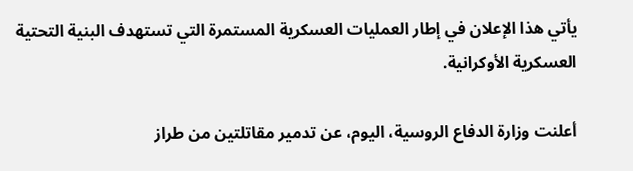يأتي هذا الإعلان في إطار العمليات العسكرية المستمرة التي تستهدف البنية التحتية العسكرية الأوكرانية.

أعلنت وزارة الدفاع الروسية، اليوم، عن تدمير مقاتلتين من طراز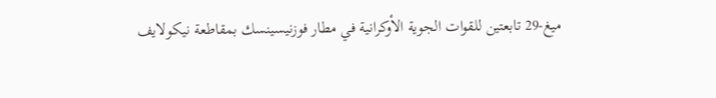ميغ-29 تابعتين للقوات الجوية الأوكرانية في مطار فوزنيسينسك بمقاطعة نيكولايف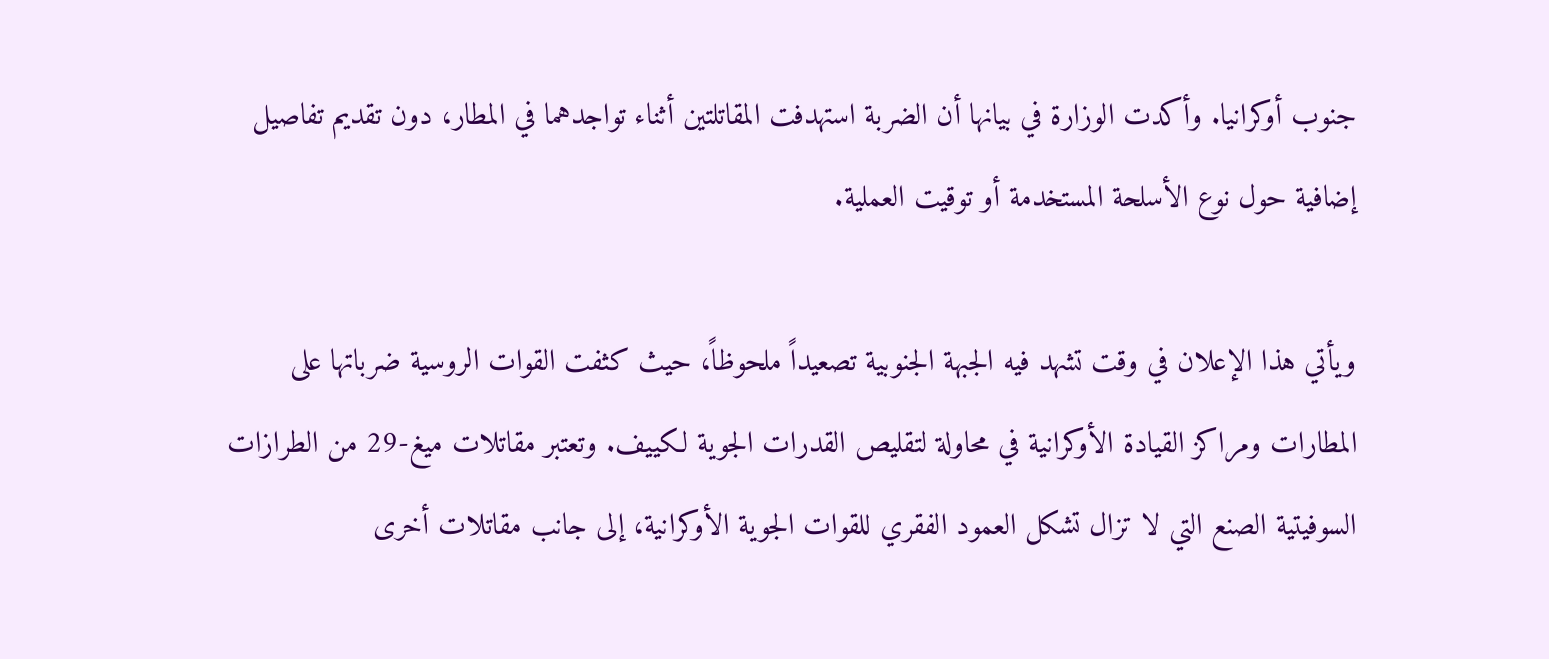جنوب أوكرانيا. وأكدت الوزارة في بيانها أن الضربة استهدفت المقاتلتين أثناء تواجدهما في المطار، دون تقديم تفاصيل إضافية حول نوع الأسلحة المستخدمة أو توقيت العملية.

ويأتي هذا الإعلان في وقت تشهد فيه الجبهة الجنوبية تصعيداً ملحوظاً، حيث كثفت القوات الروسية ضرباتها على المطارات ومراكز القيادة الأوكرانية في محاولة لتقليص القدرات الجوية لكييف. وتعتبر مقاتلات ميغ-29 من الطرازات السوفيتية الصنع التي لا تزال تشكل العمود الفقري للقوات الجوية الأوكرانية، إلى جانب مقاتلات أخرى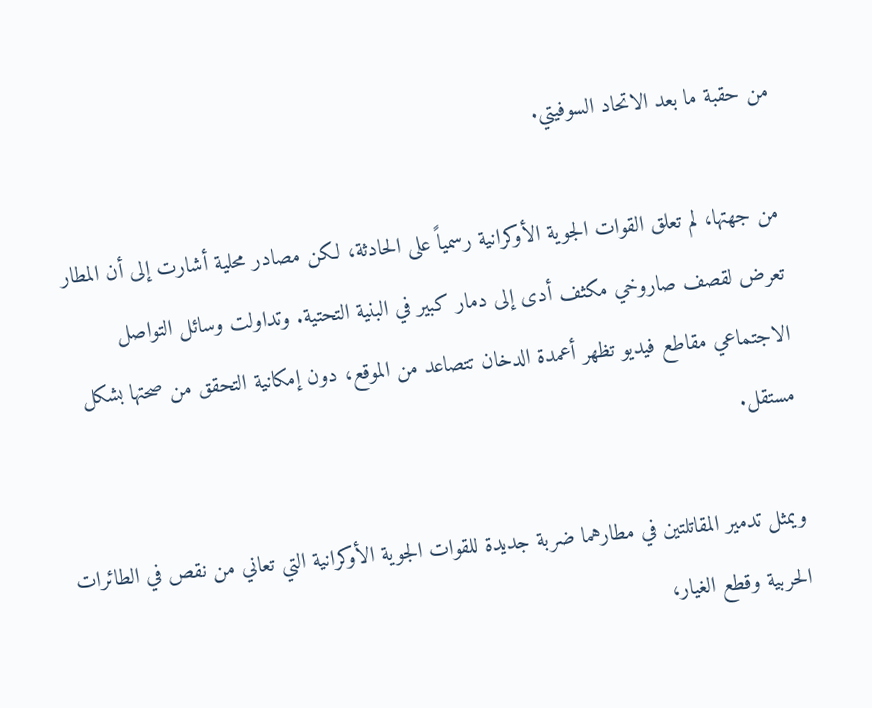من حقبة ما بعد الاتحاد السوفيتي.

من جهتها، لم تعلق القوات الجوية الأوكرانية رسمياً على الحادثة، لكن مصادر محلية أشارت إلى أن المطار تعرض لقصف صاروخي مكثف أدى إلى دمار كبير في البنية التحتية. وتداولت وسائل التواصل الاجتماعي مقاطع فيديو تظهر أعمدة الدخان تتصاعد من الموقع، دون إمكانية التحقق من صحتها بشكل مستقل.

ويمثل تدمير المقاتلتين في مطارهما ضربة جديدة للقوات الجوية الأوكرانية التي تعاني من نقص في الطائرات الحربية وقطع الغيار،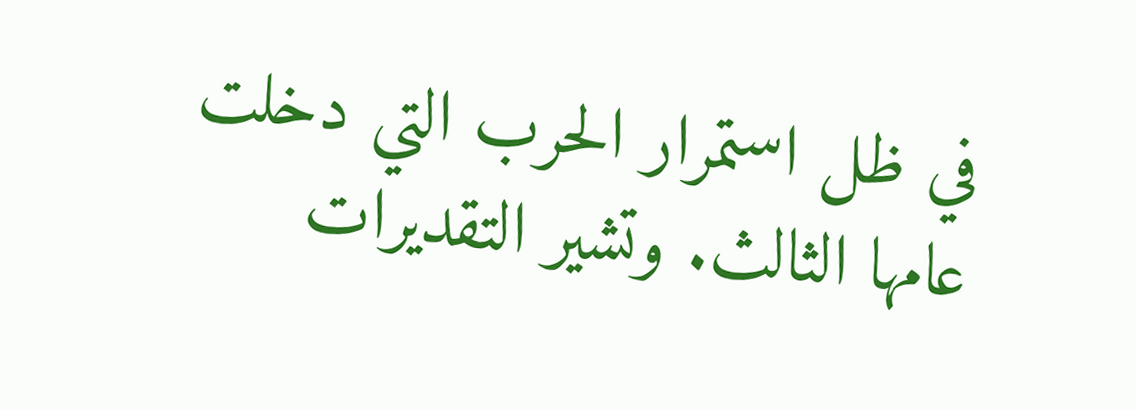في ظل استمرار الحرب التي دخلت عامها الثالث. وتشير التقديرات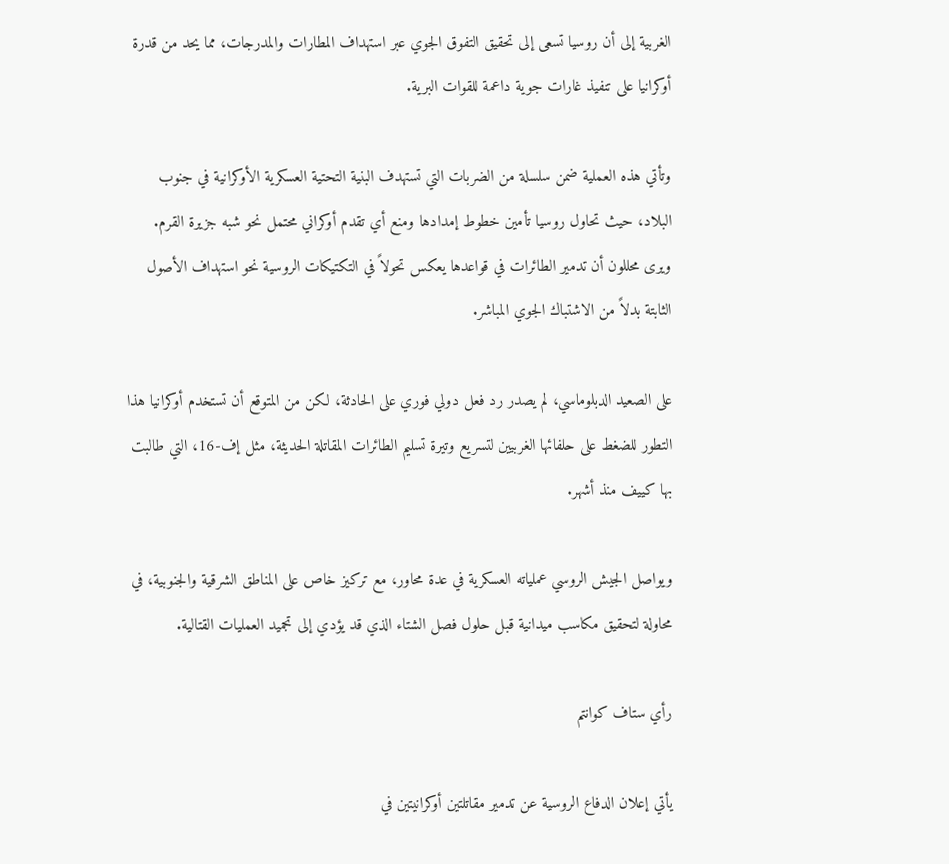الغربية إلى أن روسيا تسعى إلى تحقيق التفوق الجوي عبر استهداف المطارات والمدرجات، مما يحد من قدرة أوكرانيا على تنفيذ غارات جوية داعمة للقوات البرية.

وتأتي هذه العملية ضمن سلسلة من الضربات التي تستهدف البنية التحتية العسكرية الأوكرانية في جنوب البلاد، حيث تحاول روسيا تأمين خطوط إمدادها ومنع أي تقدم أوكراني محتمل نحو شبه جزيرة القرم. ويرى محللون أن تدمير الطائرات في قواعدها يعكس تحولاً في التكتيكات الروسية نحو استهداف الأصول الثابتة بدلاً من الاشتباك الجوي المباشر.

على الصعيد الدبلوماسي، لم يصدر رد فعل دولي فوري على الحادثة، لكن من المتوقع أن تستخدم أوكرانيا هذا التطور للضغط على حلفائها الغربيين لتسريع وتيرة تسليم الطائرات المقاتلة الحديثة، مثل إف-16، التي طالبت بها كييف منذ أشهر.

ويواصل الجيش الروسي عملياته العسكرية في عدة محاور، مع تركيز خاص على المناطق الشرقية والجنوبية، في محاولة لتحقيق مكاسب ميدانية قبل حلول فصل الشتاء الذي قد يؤدي إلى تجميد العمليات القتالية.

رأي ستاف كوانتم

يأتي إعلان الدفاع الروسية عن تدمير مقاتلتين أوكرانيتين في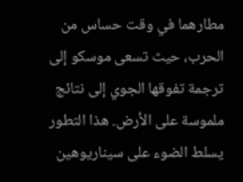مطارهما في وقت حساس من الحرب، حيث تسعى موسكو إلى ترجمة تفوقها الجوي إلى نتائج ملموسة على الأرض. هذا التطور يسلط الضوء على سيناريوهين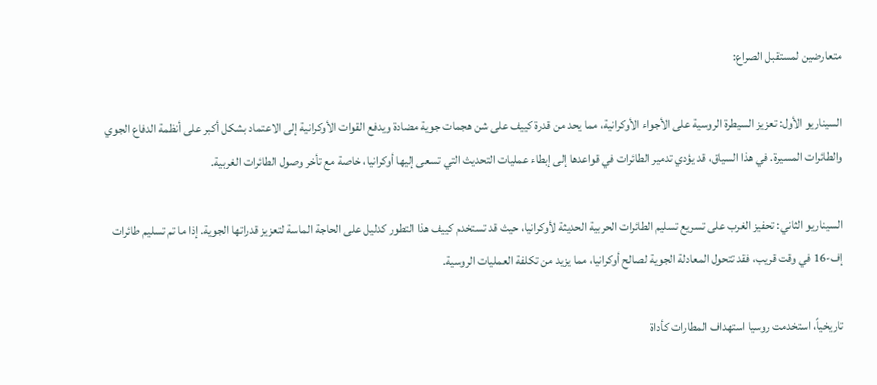متعارضين لمستقبل الصراع:

السيناريو الأول: تعزيز السيطرة الروسية على الأجواء الأوكرانية، مما يحد من قدرة كييف على شن هجمات جوية مضادة ويدفع القوات الأوكرانية إلى الاعتماد بشكل أكبر على أنظمة الدفاع الجوي والطائرات المسيرة. في هذا السياق، قد يؤدي تدمير الطائرات في قواعدها إلى إبطاء عمليات التحديث التي تسعى إليها أوكرانيا، خاصة مع تأخر وصول الطائرات الغربية.

السيناريو الثاني: تحفيز الغرب على تسريع تسليم الطائرات الحربية الحديثة لأوكرانيا، حيث قد تستخدم كييف هذا التطور كدليل على الحاجة الماسة لتعزيز قدراتها الجوية. إذا ما تم تسليم طائرات إف-16 في وقت قريب، فقد تتحول المعادلة الجوية لصالح أوكرانيا، مما يزيد من تكلفة العمليات الروسية.

تاريخياً، استخدمت روسيا استهداف المطارات كأداة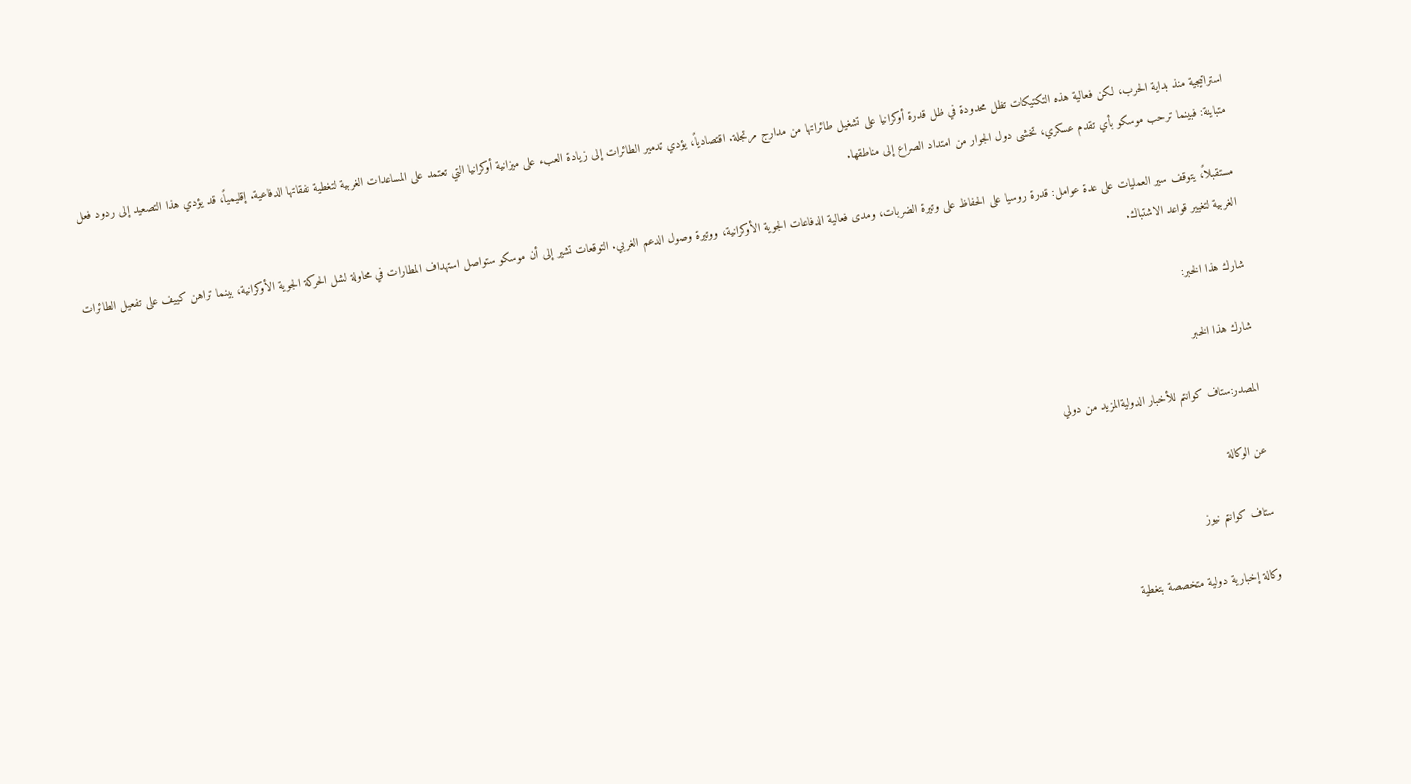استراتيجية منذ بداية الحرب، لكن فعالية هذه التكتيكات تظل محدودة في ظل قدرة أوكرانيا على تشغيل طائراتها من مدارج مرتجلة. اقتصادياً، يؤدي تدمير الطائرات إلى زيادة العبء على ميزانية أوكرانيا التي تعتمد على المساعدات الغربية لتغطية نفقاتها الدفاعية. إقليمياً، قد يؤدي هذا التصعيد إلى ردود فعل متباينة: فبينما ترحب موسكو بأي تقدم عسكري، تخشى دول الجوار من امتداد الصراع إلى مناطقها.

مستقبلاً، يتوقف سير العمليات على عدة عوامل: قدرة روسيا على الحفاظ على وتيرة الضربات، ومدى فعالية الدفاعات الجوية الأوكرانية، ووتيرة وصول الدعم الغربي. التوقعات تشير إلى أن موسكو ستواصل استهداف المطارات في محاولة لشل الحركة الجوية الأوكرانية، بينما تراهن كييف على تفعيل الطائرات الغربية لتغيير قواعد الاشتباك.

شارك هذا الخبر:

شارك هذا الخبر

المصدر:ستاف كوانتم للأخبار الدوليةالمزيد من دولي

عن الوكالة

ستاف كوانتم نيوز

وكالة إخبارية دولية متخصصة بتغطية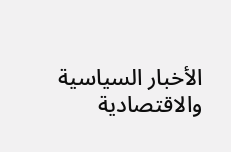الأخبار السياسية والاقتصادية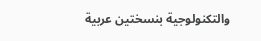والتكنولوجية بنسختين عربية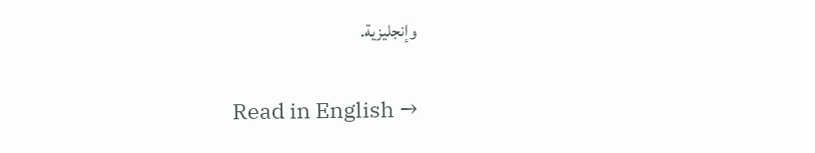وإنجليزية.

Read in English →